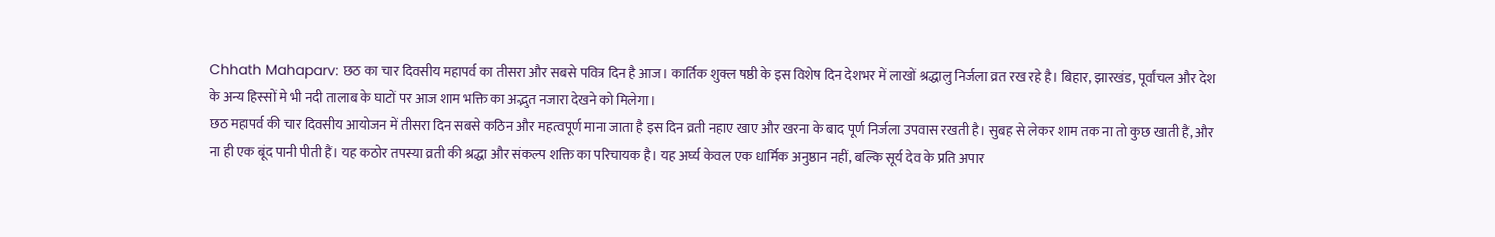Chhath Mahaparv: छठ का चार दिवसीय महापर्व का तीसरा और सबसे पवित्र दिन है आज। कार्तिक शुक्ल षष्ठी के इस विशेष दिन देशभर में लाखों श्रद्धालु निर्जला व्रत रख रहे है। बिहार, झारखंड, पूर्वांचल और देश के अन्य हिस्सों मे भी नदी तालाब के घाटों पर आज शाम भक्ति का अद्भुत नजारा देखने को मिलेगा।
छठ महापर्व की चार दिवसीय आयोजन में तीसरा दिन सबसे कठिन और महत्वपूर्ण माना जाता है इस दिन व्रती नहाए खाए और खरना के बाद पूर्ण निर्जला उपवास रखती है। सुबह से लेकर शाम तक ना तो कुछ खाती हैं, और ना ही एक बूंद पानी पीती हैं। यह कठोर तपस्या व्रती की श्रद्धा और संकल्प शक्ति का परिचायक है। यह अर्घ्य केवल एक धार्मिक अनुष्ठान नहीं, बल्कि सूर्य देव के प्रति अपार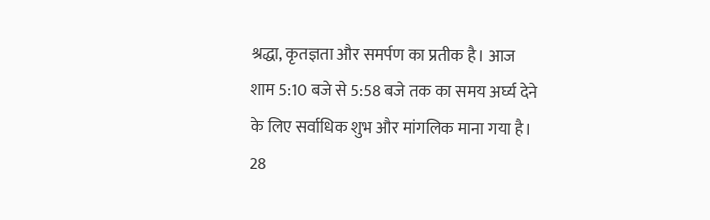श्रद्धा, कृतज्ञता और समर्पण का प्रतीक है। आज शाम 5:10 बजे से 5:58 बजे तक का समय अर्घ्य देने के लिए सर्वाधिक शुभ और मांगलिक माना गया है।
28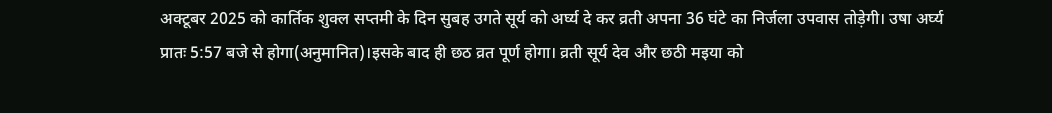अक्टूबर 2025 को कार्तिक शुक्ल सप्तमी के दिन सुबह उगते सूर्य को अर्घ्य दे कर व्रती अपना 36 घंटे का निर्जला उपवास तोड़ेगी। उषा अर्घ्य प्रातः 5:57 बजे से होगा(अनुमानित)।इसके बाद ही छठ व्रत पूर्ण होगा। व्रती सूर्य देव और छठी मइया को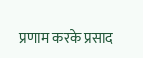प्रणाम करके प्रसाद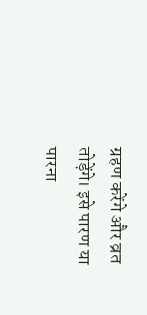ग्रहण करेंगे और व्रत तोड़ेंगे। इसे पारण या पारना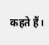कहते हैं।